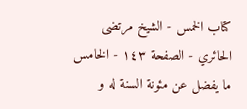كتاب الخمس - الشيخ مرتضى الحائري - الصفحة ١٤٣ - الخامس ما يفضل عن مئونة السنة له و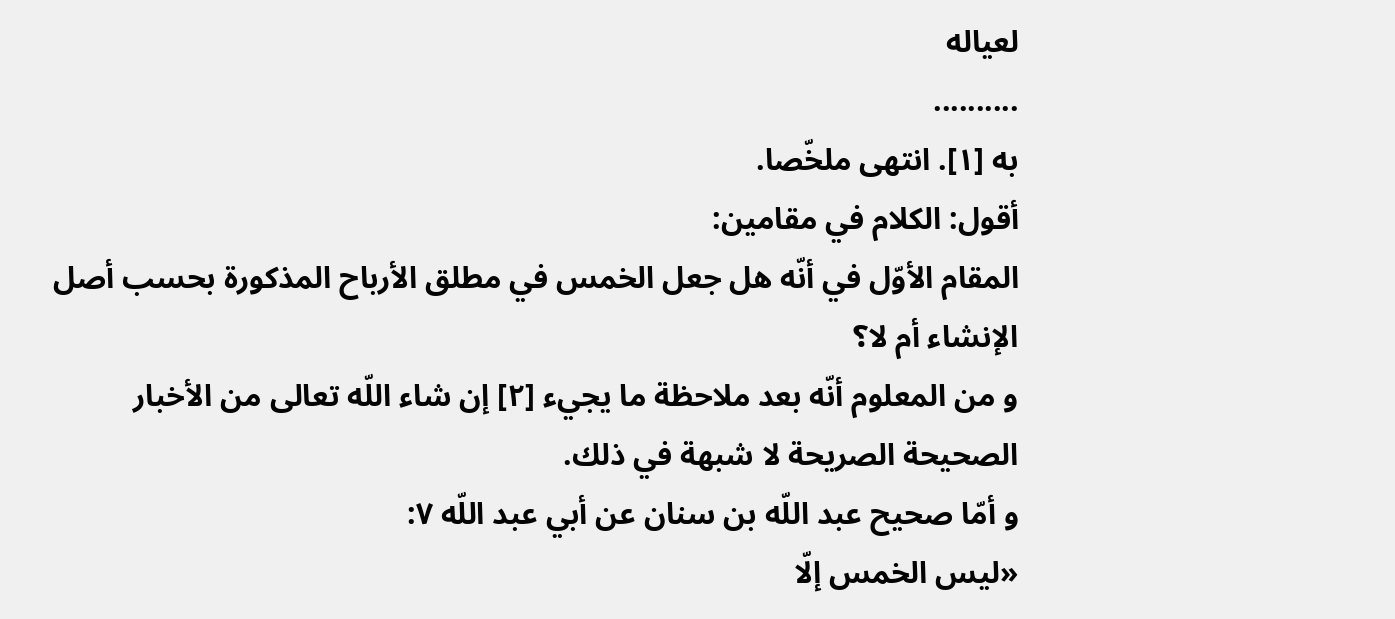لعياله
..........
به [١]. انتهى ملخّصا.
أقول: الكلام في مقامين:
المقام الأوّل في أنّه هل جعل الخمس في مطلق الأرباح المذكورة بحسب أصل الإنشاء أم لا؟
و من المعلوم أنّه بعد ملاحظة ما يجيء [٢] إن شاء اللّه تعالى من الأخبار الصحيحة الصريحة لا شبهة في ذلك.
و أمّا صحيح عبد اللّه بن سنان عن أبي عبد اللّه ٧:
«ليس الخمس إلّا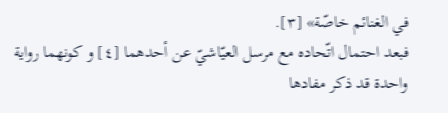في الغنائم خاصّة» [٣].
فبعد احتمال اتّحاده مع مرسل العيّاشيّ عن أحدهما [٤] و كونهما رواية واحدة قد ذكر مفادها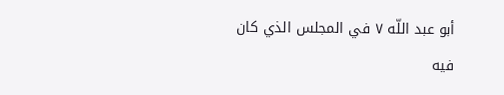أبو عبد اللّه ٧ في المجلس الذي كان فيه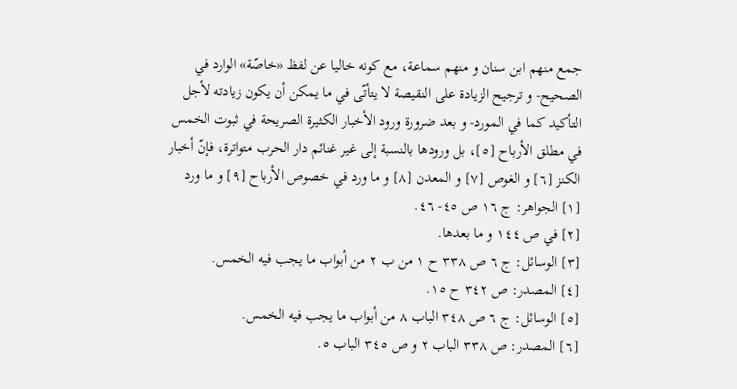جمع منهم ابن سنان و منهم سماعة، مع كونه خاليا عن لفظ «خاصّة» الوارد في الصحيح- و ترجيح الزيادة على النقيصة لا يتأتّى في ما يمكن أن يكون زيادته لأجل التأكيد كما في المورد- و بعد ضرورة ورود الأخبار الكثيرة الصريحة في ثبوت الخمس في مطلق الأرباح [٥]، بل ورودها بالنسبة إلى غير غنائم دار الحرب متواترة، فإنّ أخبار الكنز [٦] و الغوص [٧] و المعدن [٨] و ما ورد في خصوص الأرباح [٩] و ما ورد
[١] الجواهر: ج ١٦ ص ٤٥- ٤٦.
[٢] في ص ١٤٤ و ما بعدها.
[٣] الوسائل: ج ٦ ص ٣٣٨ ح ١ من ب ٢ من أبواب ما يجب فيه الخمس.
[٤] المصدر: ص ٣٤٢ ح ١٥.
[٥] الوسائل: ج ٦ ص ٣٤٨ الباب ٨ من أبواب ما يجب فيه الخمس.
[٦] المصدر: ص ٣٣٨ الباب ٢ و ص ٣٤٥ الباب ٥.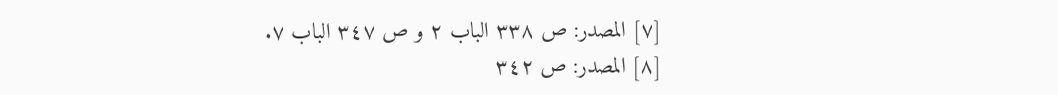[٧] المصدر: ص ٣٣٨ الباب ٢ و ص ٣٤٧ الباب ٧.
[٨] المصدر: ص ٣٤٢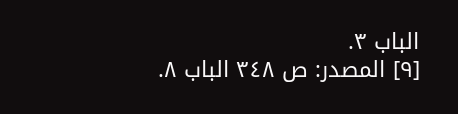الباب ٣.
[٩] المصدر: ص ٣٤٨ الباب ٨.